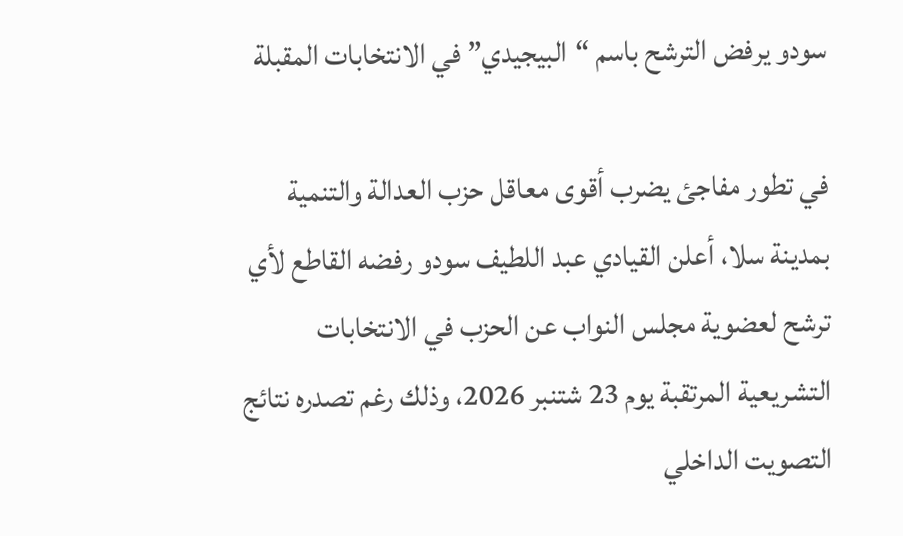سودو يرفض الترشح باسم “البيجيدي” في الانتخابات المقبلة

في تطور مفاجئ يضرب أقوى معاقل حزب العدالة والتنمية بمدينة سلا، أعلن القيادي عبد اللطيف سودو رفضه القاطع لأي ترشح لعضوية مجلس النواب عن الحزب في الانتخابات التشريعية المرتقبة يوم 23 شتنبر 2026، وذلك رغم تصدره نتائج التصويت الداخلي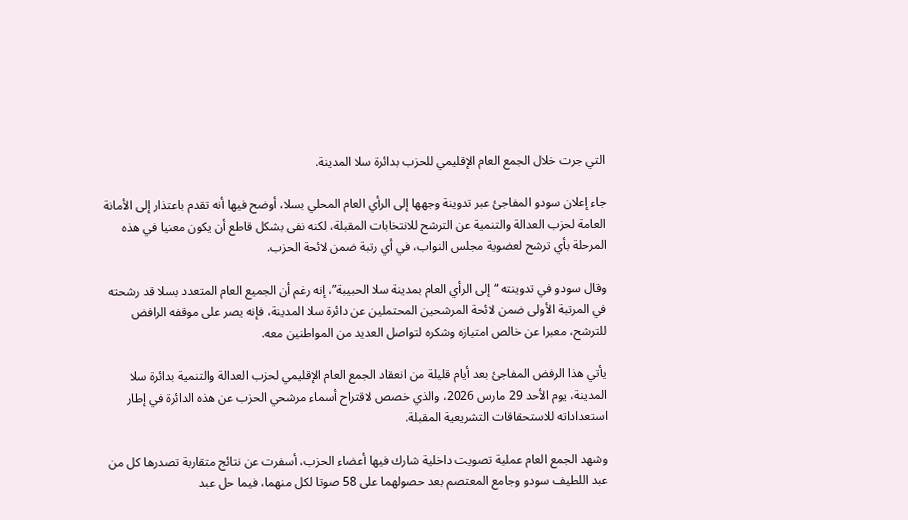التي جرت خلال الجمع العام الإقليمي للحزب بدائرة سلا المدينة.

جاء إعلان سودو المفاجئ عبر تدوينة وجهها إلى الرأي العام المحلي بسلا، أوضح فيها أنه تقدم باعتذار إلى الأمانة العامة لحزب العدالة والتنمية عن الترشح للانتخابات المقبلة، لكنه نفى بشكل قاطع أن يكون معنيا في هذه المرحلة بأي ترشح لعضوية مجلس النواب، في أي رتبة ضمن لائحة الحزب.

وقال سودو في تدوينته “إلى الرأي العام بمدينة سلا الحبيبة”، إنه رغم أن الجميع العام المتعدد بسلا قد رشحته في المرتبة الأولى ضمن لائحة المرشحين المحتملين عن دائرة سلا المدينة، فإنه يصر على موقفه الرافض للترشح، معبرا عن خالص امتيازه وشكره لتواصل العديد من المواطنين معه.

يأتي هذا الرفض المفاجئ بعد أيام قليلة من انعقاد الجمع العام الإقليمي لحزب العدالة والتنمية بدائرة سلا المدينة، يوم الأحد 29 مارس 2026، والذي خصص لاقتراح أسماء مرشحي الحزب عن هذه الدائرة في إطار استعداداته للاستحقاقات التشريعية المقبلة.

وشهد الجمع العام عملية تصويت داخلية شارك فيها أعضاء الحزب، أسفرت عن نتائج متقاربة تصدرها كل من عبد اللطيف سودو وجامع المعتصم بعد حصولهما على 58 صوتا لكل منهما، فيما حل عبد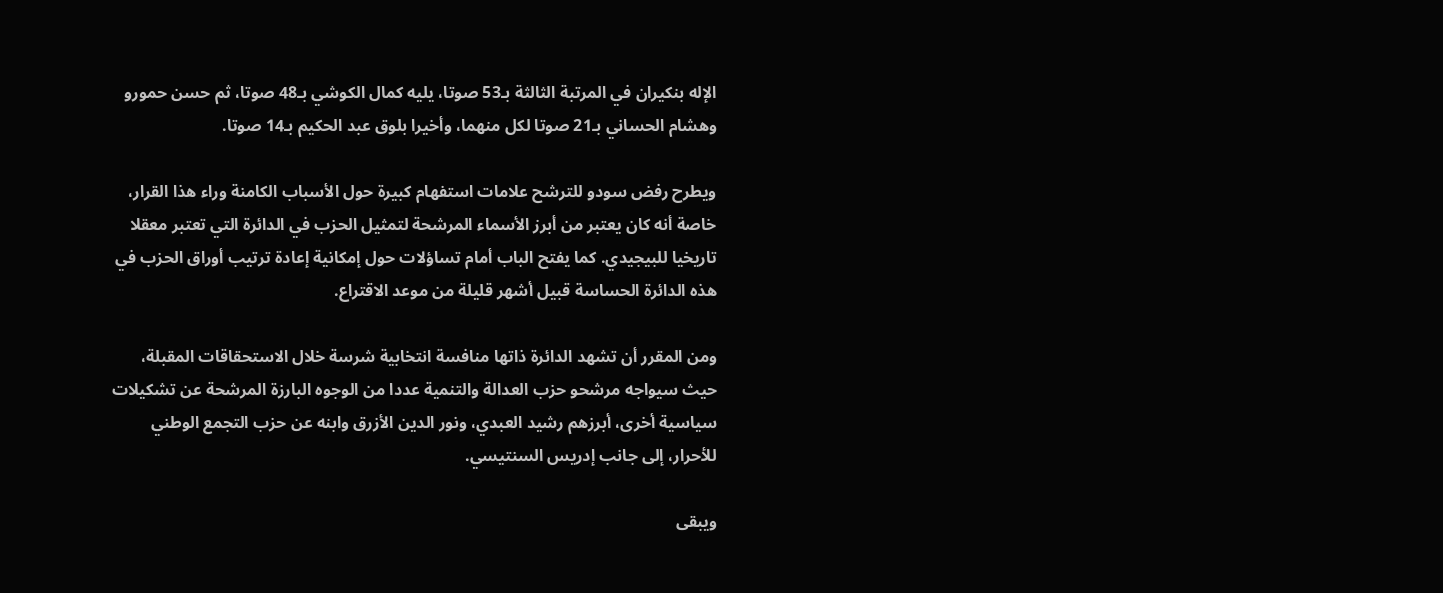الإله بنكيران في المرتبة الثالثة بـ53 صوتا، يليه كمال الكوشي بـ48 صوتا، ثم حسن حمورو وهشام الحساني بـ21 صوتا لكل منهما، وأخيرا بلوق عبد الحكيم بـ14 صوتا.

ويطرح رفض سودو للترشح علامات استفهام كبيرة حول الأسباب الكامنة وراء هذا القرار، خاصة أنه كان يعتبر من أبرز الأسماء المرشحة لتمثيل الحزب في الدائرة التي تعتبر معقلا تاريخيا للبيجيدي. كما يفتح الباب أمام تساؤلات حول إمكانية إعادة ترتيب أوراق الحزب في هذه الدائرة الحساسة قبيل أشهر قليلة من موعد الاقتراع.

ومن المقرر أن تشهد الدائرة ذاتها منافسة انتخابية شرسة خلال الاستحقاقات المقبلة، حيث سيواجه مرشحو حزب العدالة والتنمية عددا من الوجوه البارزة المرشحة عن تشكيلات سياسية أخرى، أبرزهم رشيد العبدي، ونور الدين الأزرق وابنه عن حزب التجمع الوطني للأحرار، إلى جانب إدريس السنتيسي.

ويبقى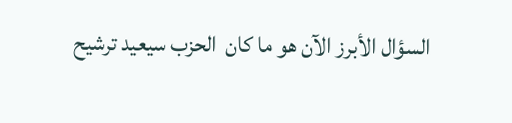السؤال الأبرز الآن هو ما كان  الحزب سيعيد ترشيح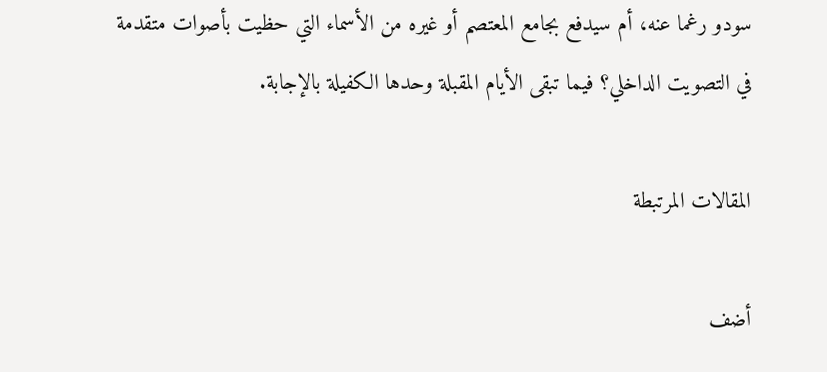سودو رغما عنه، أم سيدفع بجامع المعتصم أو غيره من الأسماء التي حظيت بأصوات متقدمة في التصويت الداخلي؟ فيما تبقى الأيام المقبلة وحدها الكفيلة بالإجابة.

المقالات المرتبطة

أضف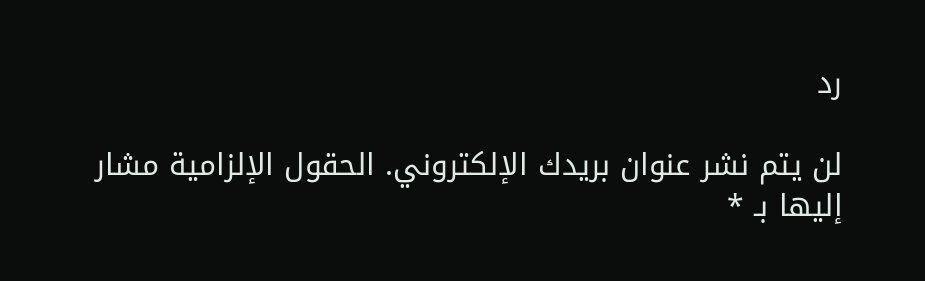رد

لن يتم نشر عنوان بريدك الإلكتروني. الحقول الإلزامية مشار إليها بـ *